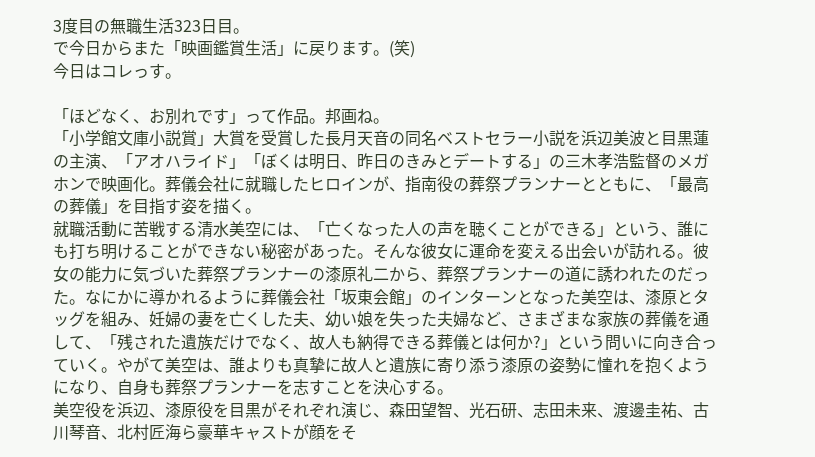3度目の無職生活323日目。
で今日からまた「映画鑑賞生活」に戻ります。(笑)
今日はコレっす。

「ほどなく、お別れです」って作品。邦画ね。
「小学館文庫小説賞」大賞を受賞した長月天音の同名ベストセラー小説を浜辺美波と目黒蓮の主演、「アオハライド」「ぼくは明日、昨日のきみとデートする」の三木孝浩監督のメガホンで映画化。葬儀会社に就職したヒロインが、指南役の葬祭プランナーとともに、「最高の葬儀」を目指す姿を描く。
就職活動に苦戦する清水美空には、「亡くなった人の声を聴くことができる」という、誰にも打ち明けることができない秘密があった。そんな彼女に運命を変える出会いが訪れる。彼女の能力に気づいた葬祭プランナーの漆原礼二から、葬祭プランナーの道に誘われたのだった。なにかに導かれるように葬儀会社「坂東会館」のインターンとなった美空は、漆原とタッグを組み、妊婦の妻を亡くした夫、幼い娘を失った夫婦など、さまざまな家族の葬儀を通して、「残された遺族だけでなく、故人も納得できる葬儀とは何か?」という問いに向き合っていく。やがて美空は、誰よりも真摯に故人と遺族に寄り添う漆原の姿勢に憧れを抱くようになり、自身も葬祭プランナーを志すことを決心する。
美空役を浜辺、漆原役を目黒がそれぞれ演じ、森田望智、光石研、志田未来、渡邊圭祐、古川琴音、北村匠海ら豪華キャストが顔をそ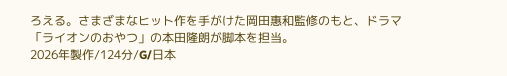ろえる。さまざまなヒット作を手がけた岡田惠和監修のもと、ドラマ「ライオンのおやつ」の本田隆朗が脚本を担当。
2026年製作/124分/G/日本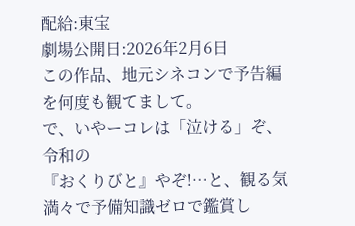配給:東宝
劇場公開日:2026年2月6日
この作品、地元シネコンで予告編を何度も観てまして。
で、いやーコレは「泣ける」ぞ、令和の
『おくりびと』やぞ!…と、観る気満々で予備知識ゼロで鑑賞し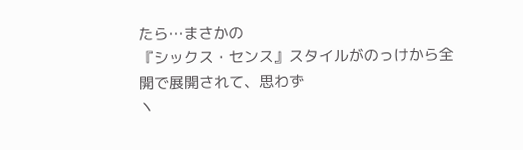たら…まさかの
『シックス・センス』スタイルがのっけから全開で展開されて、思わず
ヽ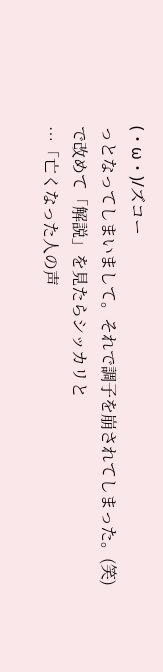(・ω・)/ズコー
っとなってしまいまして。それで調子を崩されてしまった。(笑)
で改めて「解説」を見たらシッカリと
…「亡くなった人の声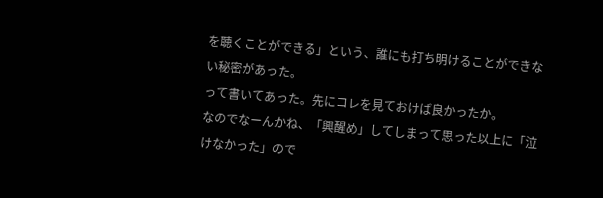を聴くことができる」という、誰にも打ち明けることができない秘密があった。
って書いてあった。先にコレを見ておけば良かったか。
なのでなーんかね、「興醒め」してしまって思った以上に「泣けなかった」ので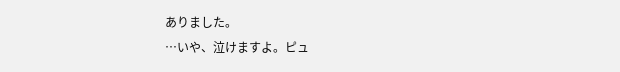ありました。
…いや、泣けますよ。ピュ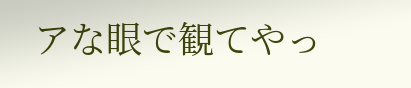アな眼で観てやっ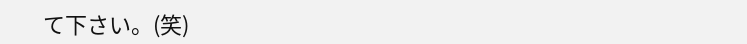て下さい。(笑)